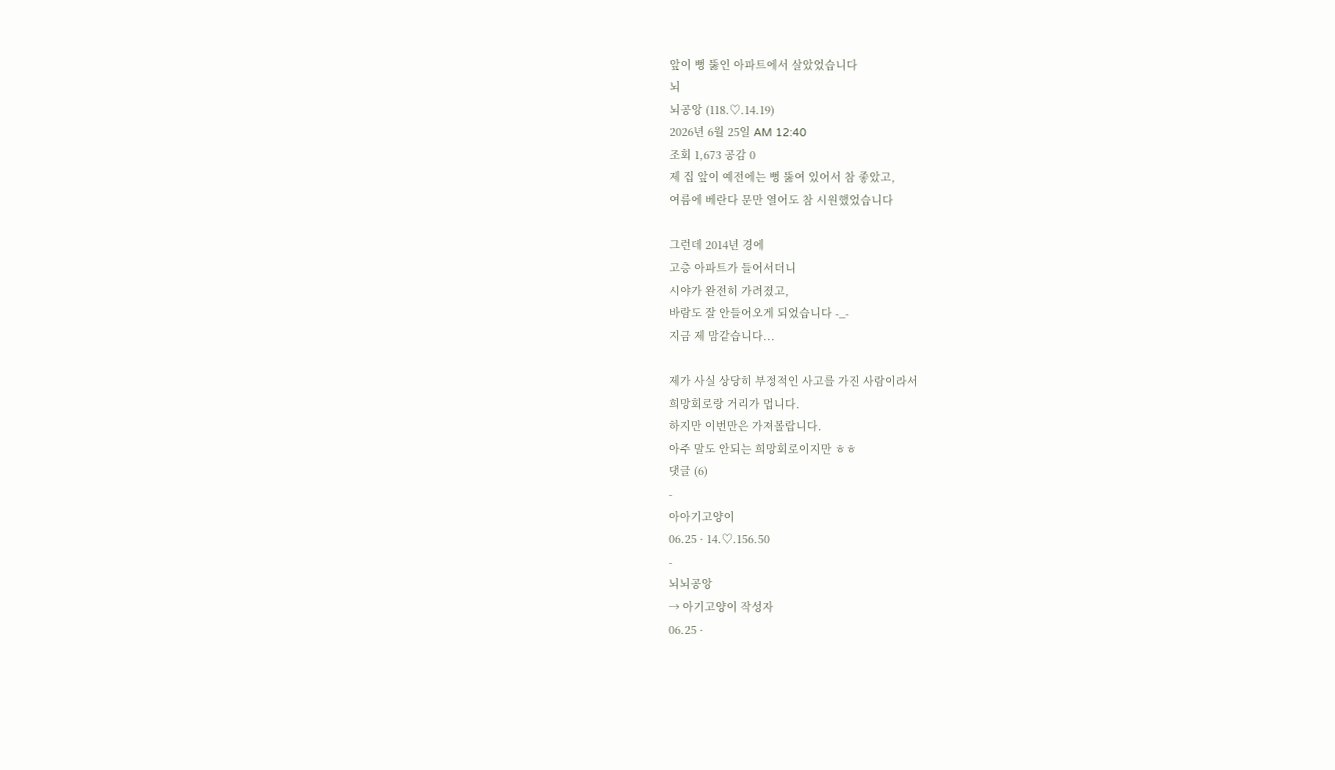앞이 뻥 뚫인 아파트에서 살았었습니다
뇌
뇌공앙 (118.♡.14.19)
2026년 6월 25일 AM 12:40
조회 1,673 공감 0
제 집 앞이 예전에는 뻥 뚫여 있어서 참 좋았고,
여름에 베란다 문만 열어도 참 시원했었습니다

그런데 2014년 경에
고층 아파트가 들어서더니
시야가 완전히 가려졌고,
바람도 잘 안들어오게 되었습니다 -_-
지금 제 맘같습니다...

제가 사실 상당히 부정적인 사고를 가진 사람이라서
희망회로랑 거리가 멉니다.
하지만 이번만은 가져볼랍니다.
아주 말도 안되는 희망회로이지만 ㅎㅎ
댓글 (6)
-
아아기고양이
06.25 · 14.♡.156.50
-
뇌뇌공앙
→ 아기고양이 작성자
06.25 ·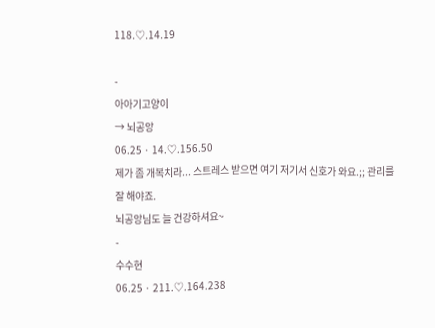118.♡.14.19

-
아아기고양이
→ 뇌공앙
06.25 · 14.♡.156.50
제가 좀 개복치라... 스트레스 받으면 여기 저기서 신호가 와요.;; 관리를 잘 해야죠.
뇌공앙님도 늘 건강하셔요~
-
수수현
06.25 · 211.♡.164.238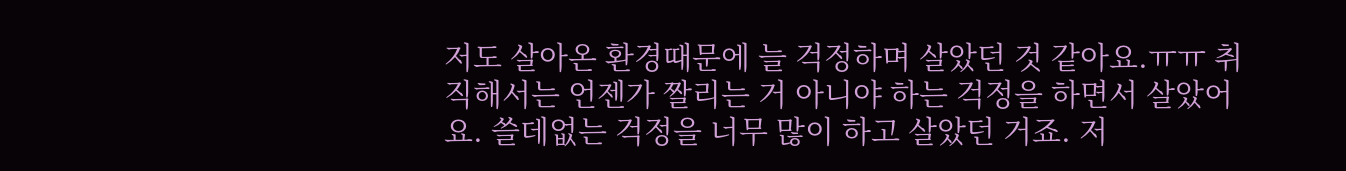저도 살아온 환경때문에 늘 걱정하며 살았던 것 같아요.ㅠㅠ 취직해서는 언젠가 짤리는 거 아니야 하는 걱정을 하면서 살았어요. 쓸데없는 걱정을 너무 많이 하고 살았던 거죠. 저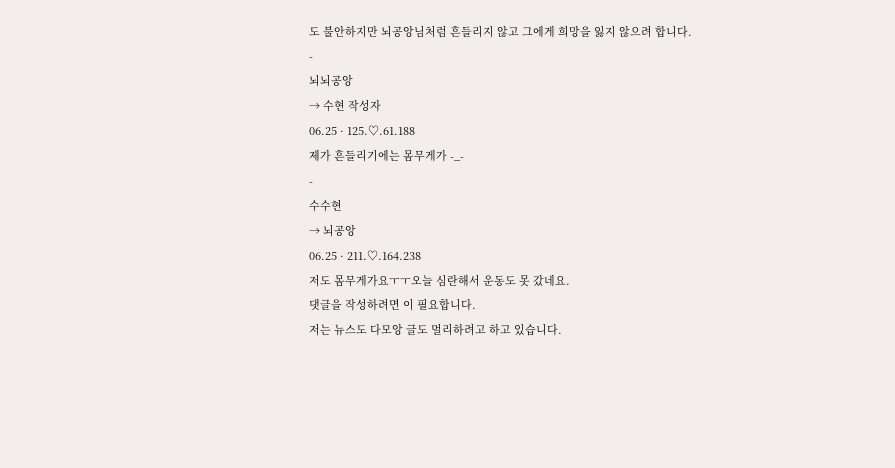도 불안하지만 뇌공앙님처럼 흔들리지 않고 그에게 희망을 잃지 않으려 합니다.
-
뇌뇌공앙
→ 수현 작성자
06.25 · 125.♡.61.188
제가 흔들리기에는 몸무게가 -_-
-
수수현
→ 뇌공앙
06.25 · 211.♡.164.238
저도 몸무게가요ㅜㅜ오늘 심란해서 운동도 못 갔네요.
댓글을 작성하려면 이 필요합니다.
저는 뉴스도 다모앙 글도 멀리하려고 하고 있습니다.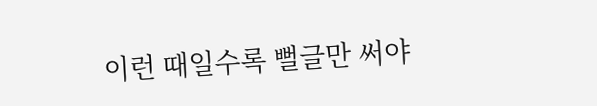이런 때일수록 뻘글만 써야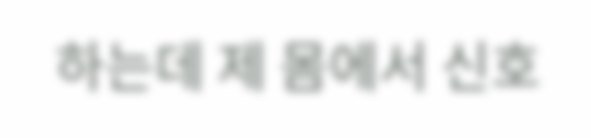하는데 제 몸에서 신호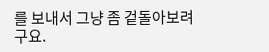를 보내서 그냥 좀 겉돌아보려구요.